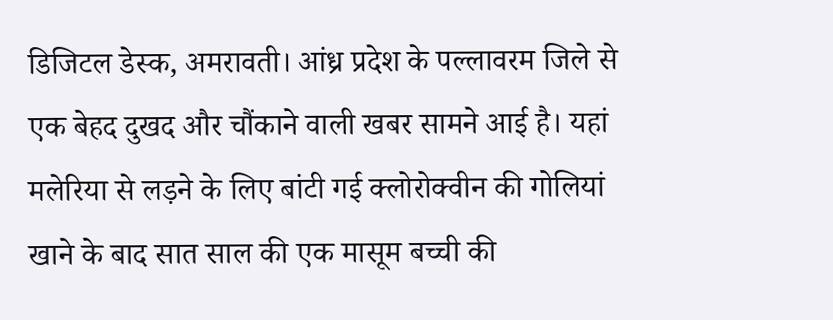डिजिटल डेस्क, अमरावती। आंध्र प्रदेश के पल्लावरम जिले से एक बेहद दुखद और चौंकाने वाली खबर सामने आई है। यहां मलेरिया से लड़ने के लिए बांटी गई क्लोरोक्वीन की गोलियां खाने के बाद सात साल की एक मासूम बच्ची की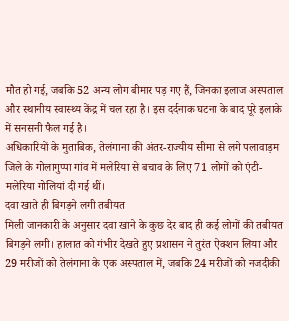मौत हो गई, जबकि 52 अन्य लोग बीमार पड़ गए हैं, जिनका इलाज अस्पताल और स्थानीय स्वास्थ्य केंद्र में चल रहा है। इस दर्दनाक घटना के बाद पूरे इलाके में सनसनी फैल गई है।
अधिकारियों के मुताबिक, तेलंगाना की अंतर-राज्यीय सीमा से लगे पलावाड़म जिले के गोलागुप्पा गांव में मलेरिया से बचाव के लिए 71 लोगों को एंटी-मलेरिया गोलियां दी गई थीं।
दवा खाते ही बिगड़ने लगी तबीयत
मिली जानकारी के अनुसार दवा खाने के कुछ देर बाद ही कई लोगों की तबीयत बिगड़ने लगी। हालात को गंभीर देखते हुए प्रशासन ने तुरंत ऐक्शन लिया और 29 मरीजों को तेलंगाना के एक अस्पताल में, जबकि 24 मरीजों को नजदीकी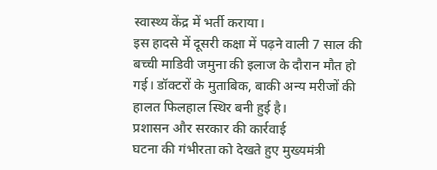स्वास्थ्य केंद्र में भर्ती कराया।
इस हादसे में दूसरी कक्षा में पढ़ने वाली 7 साल की बच्ची माडिवी जमुना की इलाज के दौरान मौत हो गई। डॉक्टरों के मुताबिक, बाकी अन्य मरीजों की हालत फिलहाल स्थिर बनी हुई है।
प्रशासन और सरकार की कार्रवाई
घटना की गंभीरता को देखते हुए मुख्यमंत्री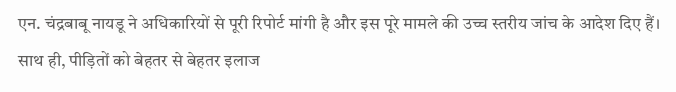एन. चंद्रबाबू नायडू ने अधिकारियों से पूरी रिपोर्ट मांगी है और इस पूरे मामले की उच्च स्तरीय जांच के आदेश दिए हैं। साथ ही, पीड़ितों को बेहतर से बेहतर इलाज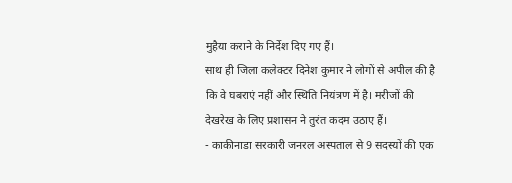मुहैया कराने के निर्देश दिए गए हैं।
साथ ही जिला कलेक्टर दिनेश कुमार ने लोगों से अपील की है कि वे घबराएं नहीं और स्थिति नियंत्रण में है। मरीजों की देखरेख के लिए प्रशासन ने तुरंत कदम उठाए हैं।
- काकीनाडा सरकारी जनरल अस्पताल से 9 सदस्यों की एक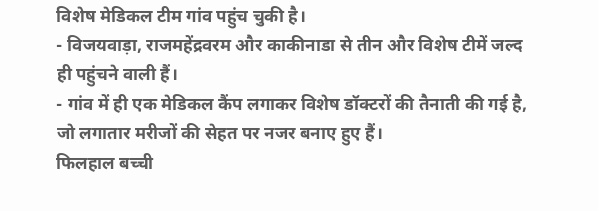विशेष मेडिकल टीम गांव पहुंच चुकी है।
- विजयवाड़ा, राजमहेंद्रवरम और काकीनाडा से तीन और विशेष टीमें जल्द ही पहुंचने वाली हैं।
- गांव में ही एक मेडिकल कैंप लगाकर विशेष डॉक्टरों की तैनाती की गई है, जो लगातार मरीजों की सेहत पर नजर बनाए हुए हैं।
फिलहाल बच्ची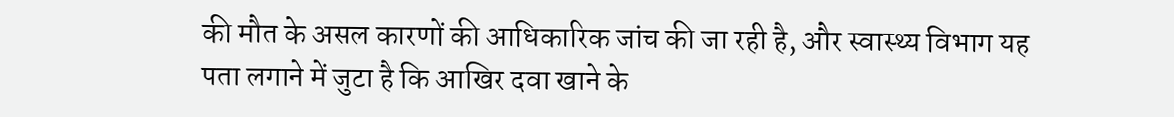की मौत के असल कारणों की आधिकारिक जांच की जा रही है, और स्वास्थ्य विभाग यह पता लगाने में जुटा है कि आखिर दवा खाने के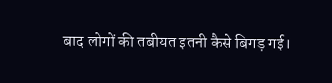बाद लोगों की तबीयत इतनी कैसे बिगड़ गई।